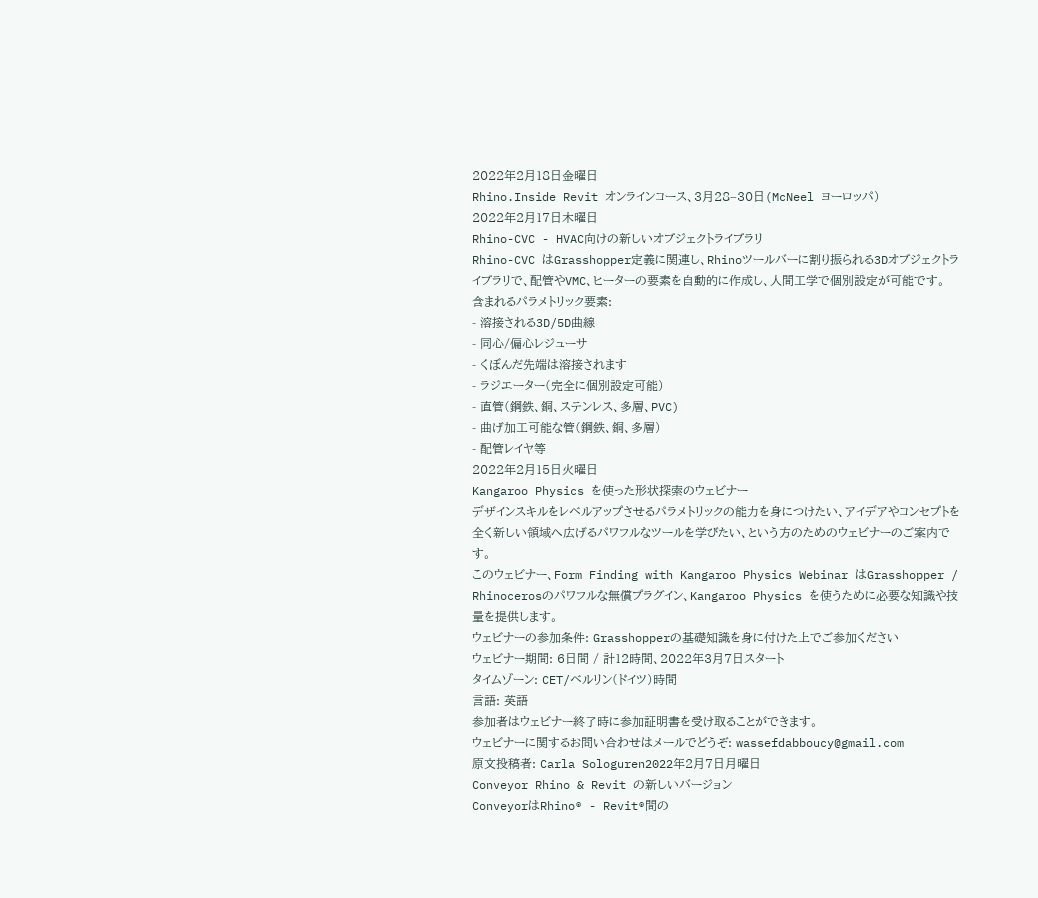2022年2月18日金曜日
Rhino.Inside Revit オンラインコース、3月28–30日(McNeel ヨーロッパ)
2022年2月17日木曜日
Rhino-CVC - HVAC向けの新しいオブジェクトライブラリ
Rhino-CVC はGrasshopper定義に関連し、Rhinoツールバーに割り振られる3Dオブジェクトライブラリで、配管やVMC、ヒーターの要素を自動的に作成し、人間工学で個別設定が可能です。
含まれるパラメトリック要素:
- 溶接される3D/5D曲線
- 同心/偏心レジューサ
- くぼんだ先端は溶接されます
- ラジエーター(完全に個別設定可能)
- 直管(鋼鉄、銅、ステンレス、多層、PVC)
- 曲げ加工可能な管(鋼鉄、銅、多層)
- 配管レイヤ等
2022年2月15日火曜日
Kangaroo Physics を使った形状探索のウェビナー
デザインスキルをレベルアップさせるパラメトリックの能力を身につけたい、アイデアやコンセプトを全く新しい領域へ広げるパワフルなツールを学びたい、という方のためのウェビナーのご案内です。
このウェビナー、Form Finding with Kangaroo Physics Webinar はGrasshopper / Rhinocerosのパワフルな無償プラグイン、Kangaroo Physics を使うために必要な知識や技量を提供します。
ウェビナーの参加条件: Grasshopperの基礎知識を身に付けた上でご参加ください
ウェビナー期間: 6日間 / 計12時間、2022年3月7日スタート
タイムゾーン: CET/ベルリン(ドイツ)時間
言語: 英語
参加者はウェビナー終了時に参加証明書を受け取ることができます。
ウェビナーに関するお問い合わせはメールでどうぞ: wassefdabboucy@gmail.com
原文投稿者: Carla Sologuren2022年2月7日月曜日
Conveyor Rhino & Revit の新しいバージョン
ConveyorはRhino® - Revit®間の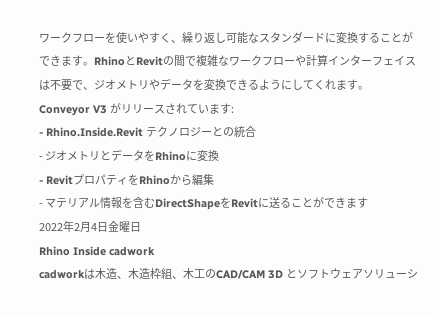ワークフローを使いやすく、繰り返し可能なスタンダードに変換することができます。RhinoとRevitの間で複雑なワークフローや計算インターフェイスは不要で、ジオメトリやデータを変換できるようにしてくれます。
Conveyor V3 がリリースされています:
- Rhino.Inside.Revit テクノロジーとの統合
- ジオメトリとデータをRhinoに変換
- RevitプロパティをRhinoから編集
- マテリアル情報を含むDirectShapeをRevitに送ることができます
2022年2月4日金曜日
Rhino Inside cadwork
cadworkは木造、木造枠組、木工のCAD/CAM 3D とソフトウェアソリューシ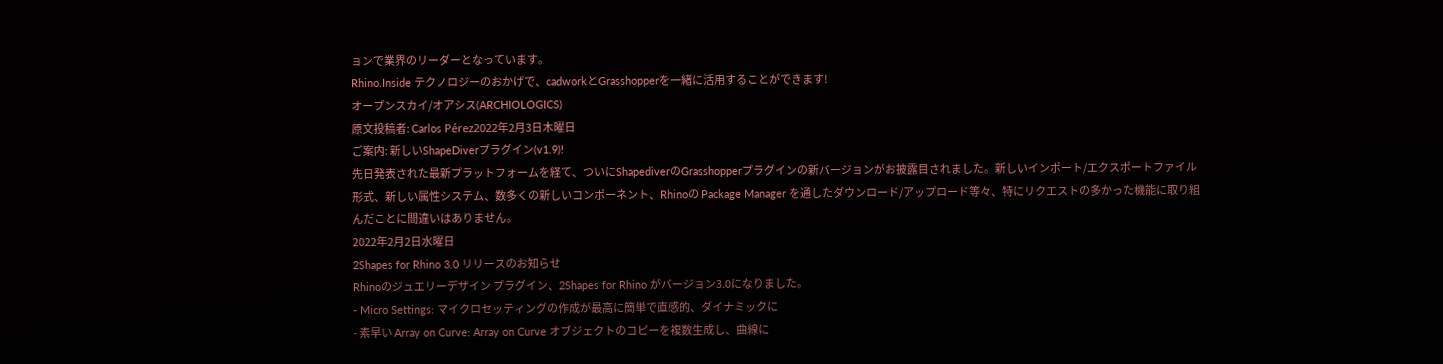ョンで業界のリーダーとなっています。
Rhino.Inside テクノロジーのおかげで、cadworkとGrasshopperを一緒に活用することができます!
オープンスカイ/オアシス(ARCHIOLOGICS)
原文投稿者: Carlos Pérez2022年2月3日木曜日
ご案内: 新しいShapeDiverプラグイン(v1.9)!
先日発表された最新プラットフォームを経て、ついにShapediverのGrasshopperプラグインの新バージョンがお披露目されました。新しいインポート/エクスポートファイル形式、新しい属性システム、数多くの新しいコンポーネント、Rhinoの Package Manager を通したダウンロード/アップロード等々、特にリクエストの多かった機能に取り組んだことに間違いはありません。
2022年2月2日水曜日
2Shapes for Rhino 3.0 リリースのお知らせ
Rhinoのジュエリーデザイン プラグイン、2Shapes for Rhino がバージョン3.0になりました。
- Micro Settings: マイクロセッティングの作成が最高に簡単で直感的、ダイナミックに
- 素早い Array on Curve: Array on Curve オブジェクトのコピーを複数生成し、曲線に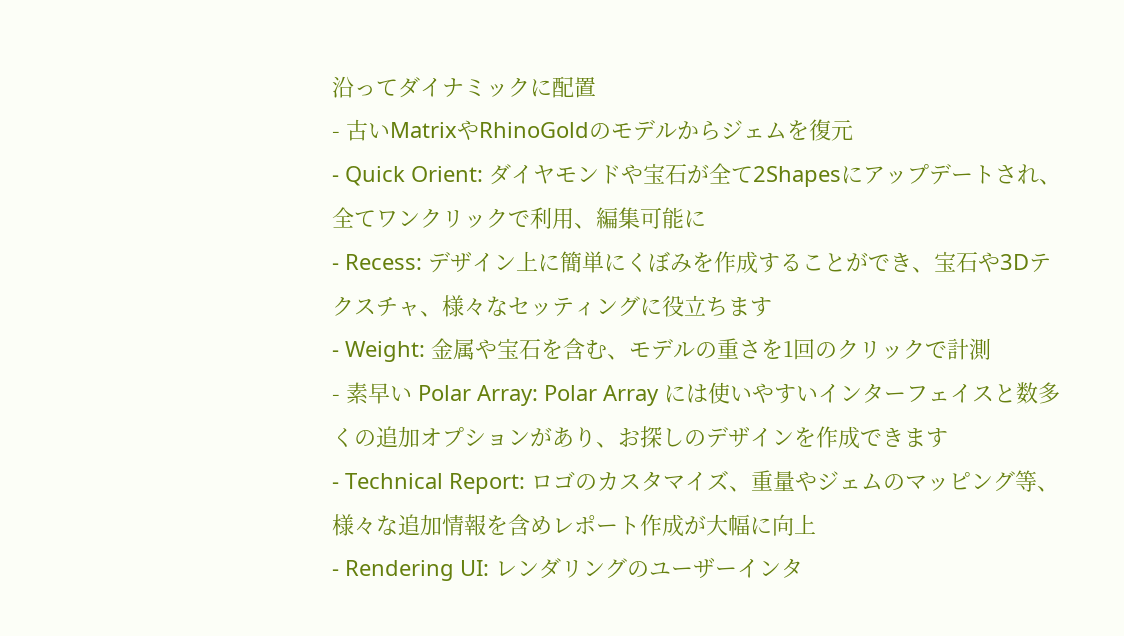沿ってダイナミックに配置
- 古いMatrixやRhinoGoldのモデルからジェムを復元
- Quick Orient: ダイヤモンドや宝石が全て2Shapesにアップデートされ、全てワンクリックで利用、編集可能に
- Recess: デザイン上に簡単にくぼみを作成することができ、宝石や3Dテクスチャ、様々なセッティングに役立ちます
- Weight: 金属や宝石を含む、モデルの重さを1回のクリックで計測
- 素早い Polar Array: Polar Array には使いやすいインターフェイスと数多くの追加オプションがあり、お探しのデザインを作成できます
- Technical Report: ロゴのカスタマイズ、重量やジェムのマッピング等、様々な追加情報を含めレポート作成が大幅に向上
- Rendering UI: レンダリングのユーザーインタ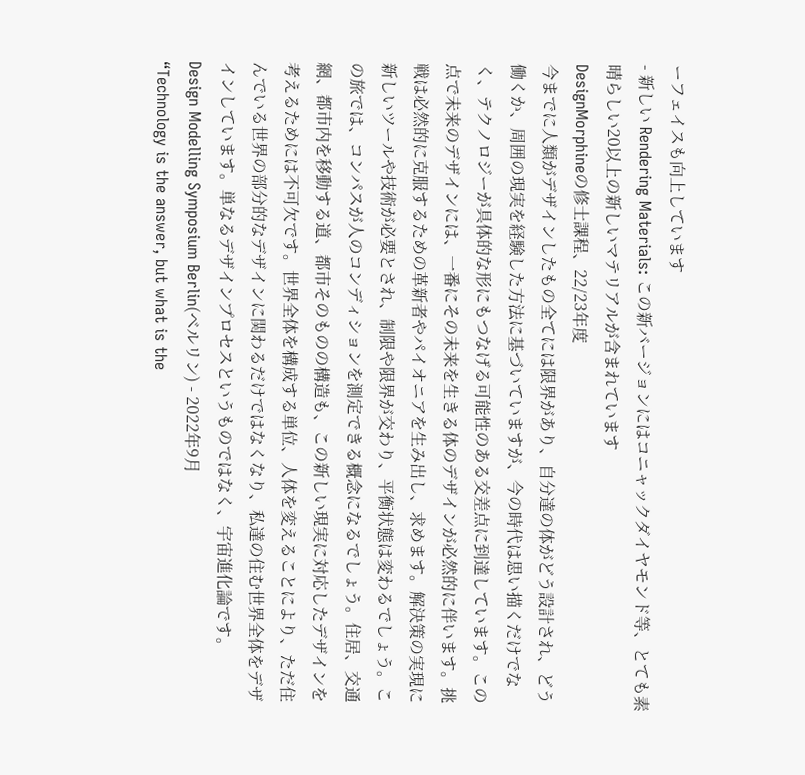ーフェイスも向上しています
- 新しい Rendering Materials: この新バージョンにはコニャックダイヤモンド等、とても素晴らしい20以上の新しいマテリアルが含まれています
DesignMorphineの修士課程、22/23年度
今までに人類がデザインしたもの全てには限界があり、自分達の体がどう設計され、どう働くか、周囲の現実を経験した方法に基づいていますが、今の時代は思い描くだけでなく、テクノロジーが具体的な形にもつなげる可能性のある交差点に到達しています。この点で未来のデザインには、一番にその未来を生きる体のデザインが必然的に伴います。挑戦は必然的に克服するための革新者やパイオニアを生み出し、求めます。解決策の実現に新しいツールや技術が必要とされ、制限や限界が交わり、平衡状態は変わるでしょう。この旅では、コンパスが人のコンディションを測定できる概念になるでしょう。住居、交通網、都市内を移動する道、都市そのものの構造も、この新しい現実に対応したデザインを考えるためには不可欠です。世界全体を構成する単位、人体を変えることにより、ただ住んでいる世界の部分的なデザインに関わるだけではなくなり、私達の住む世界全体をデザインしています。単なるデザインプロセスというものではなく、宇宙進化論です。
Design Modelling Symposium Berlin(ベルリン) - 2022年9月
“Technology is the answer, but what is the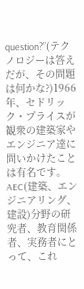question?”(テクノロジーは答えだが、その問題は何かな?)1966年、セドリック・プライスが観衆の建築家やエンジニア達に問いかけたことは有名です。
AEC(建築、エンジニアリング、建設)分野の研究者、教育関係者、実務者にとって、これ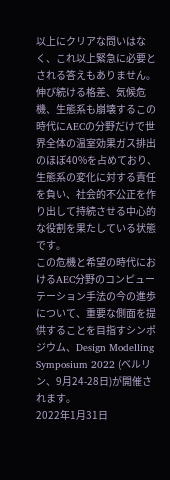以上にクリアな問いはなく、これ以上緊急に必要とされる答えもありません。伸び続ける格差、気候危機、生態系も崩壊するこの時代にAECの分野だけで世界全体の温室効果ガス排出のほぼ40%を占めており、生態系の変化に対する責任を負い、社会的不公正を作り出して持続させる中心的な役割を果たしている状態です。
この危機と希望の時代におけるAEC分野のコンピューテーション手法の今の進歩について、重要な側面を提供することを目指すシンポジウム、Design Modelling Symposium 2022 (ベルリン、9月24-28日)が開催されます。
2022年1月31日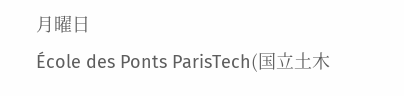月曜日
École des Ponts ParisTech(国立土木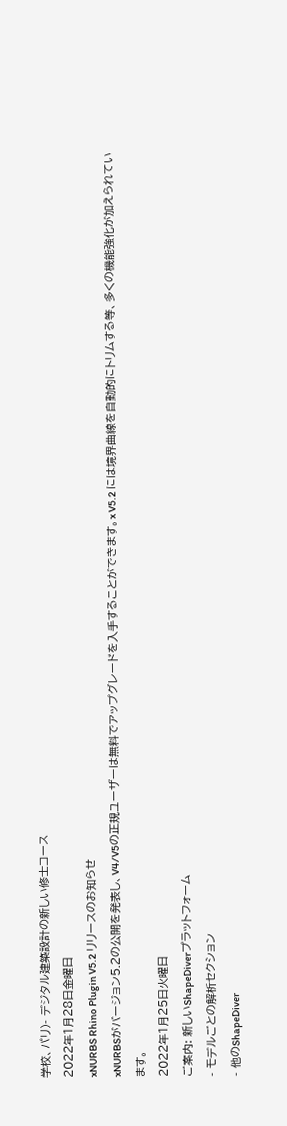学校、パリ)- デジタル建築設計の新しい修士コース
2022年1月28日金曜日
xNURBS Rhino Plugin V5.2 リリースのお知らせ
xNURBSがバージョン5.2の公開を発表し、V4/V5の正規ユーザーは無料でアップグレードを入手することができます。x V5.2 には境界曲線を自動的にトリムする等、多くの機能強化が加えられています。
2022年1月25日火曜日
ご案内: 新しいShapeDiverプラットフォーム
- モデルごとの解析セクション
- 他のShapeDiver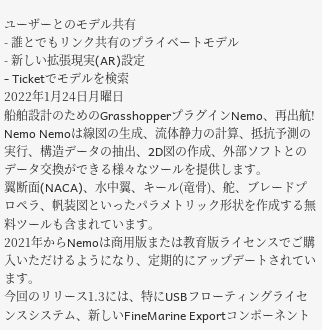ユーザーとのモデル共有
- 誰とでもリンク共有のプライベートモデル
- 新しい拡張現実(AR)設定
- Ticketでモデルを検索
2022年1月24日月曜日
船舶設計のためのGrasshopperプラグインNemo、再出航!
Nemo Nemoは線図の生成、流体静力の計算、抵抗予測の実行、構造データの抽出、2D図の作成、外部ソフトとのデータ交換ができる様々なツールを提供します。
翼断面(NACA)、水中翼、キール(竜骨)、舵、ブレードプロペラ、帆装図といったパラメトリック形状を作成する無料ツールも含まれています。
2021年からNemoは商用版または教育版ライセンスでご購入いただけるようになり、定期的にアップデートされています。
今回のリリース1.3には、特にUSBフローティングライセンスシステム、新しいFineMarine Exportコンポーネント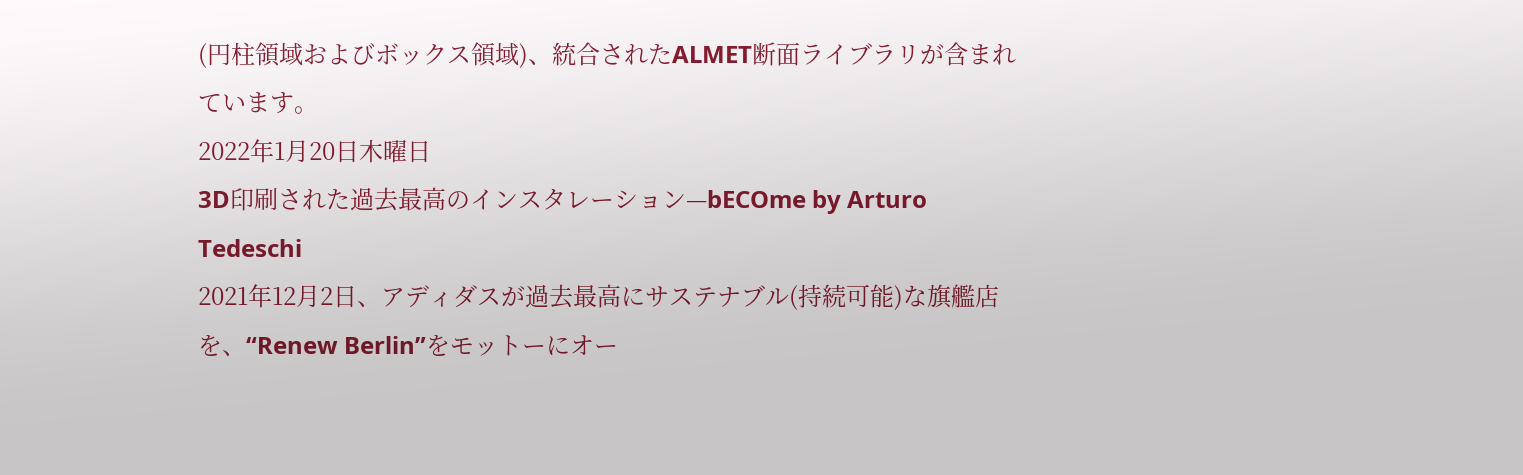(円柱領域およびボックス領域)、統合されたALMET断面ライブラリが含まれています。
2022年1月20日木曜日
3D印刷された過去最高のインスタレーション—bECOme by Arturo Tedeschi
2021年12月2日、アディダスが過去最高にサステナブル(持続可能)な旗艦店を、“Renew Berlin”をモットーにオー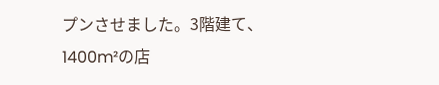プンさせました。3階建て、1400m²の店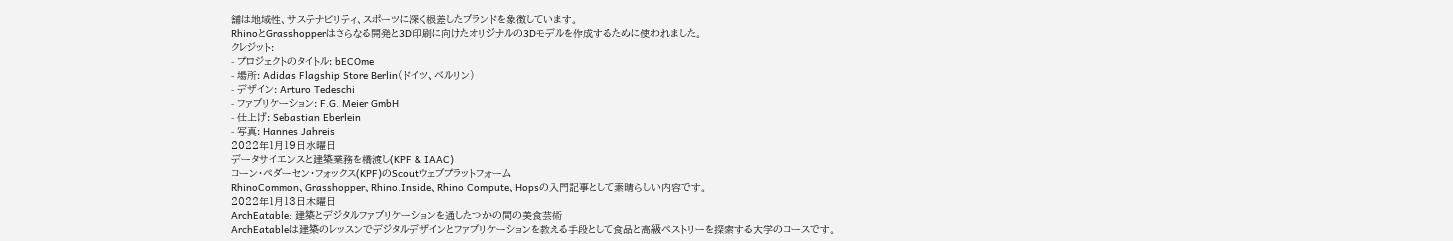舗は地域性、サステナビリティ、スポーツに深く根差したブランドを象徴しています。
RhinoとGrasshopperはさらなる開発と3D印刷に向けたオリジナルの3Dモデルを作成するために使われました。
クレジット:
- プロジェクトのタイトル: bECOme
- 場所: Adidas Flagship Store Berlin(ドイツ、ベルリン)
- デザイン: Arturo Tedeschi
- ファブリケーション: F.G. Meier GmbH
- 仕上げ: Sebastian Eberlein
- 写真: Hannes Jahreis
2022年1月19日水曜日
データサイエンスと建築業務を橋渡し(KPF & IAAC)
コーン・ペダーセン・フォックス(KPF)のScoutウェブプラットフォーム
RhinoCommon、Grasshopper、Rhino.Inside、Rhino Compute、Hopsの入門記事として素晴らしい内容です。
2022年1月13日木曜日
ArchEatable: 建築とデジタルファブリケーションを通したつかの間の美食芸術
ArchEatableは建築のレッスンでデジタルデザインとファブリケーションを教える手段として食品と高級ペストリーを探索する大学のコースです。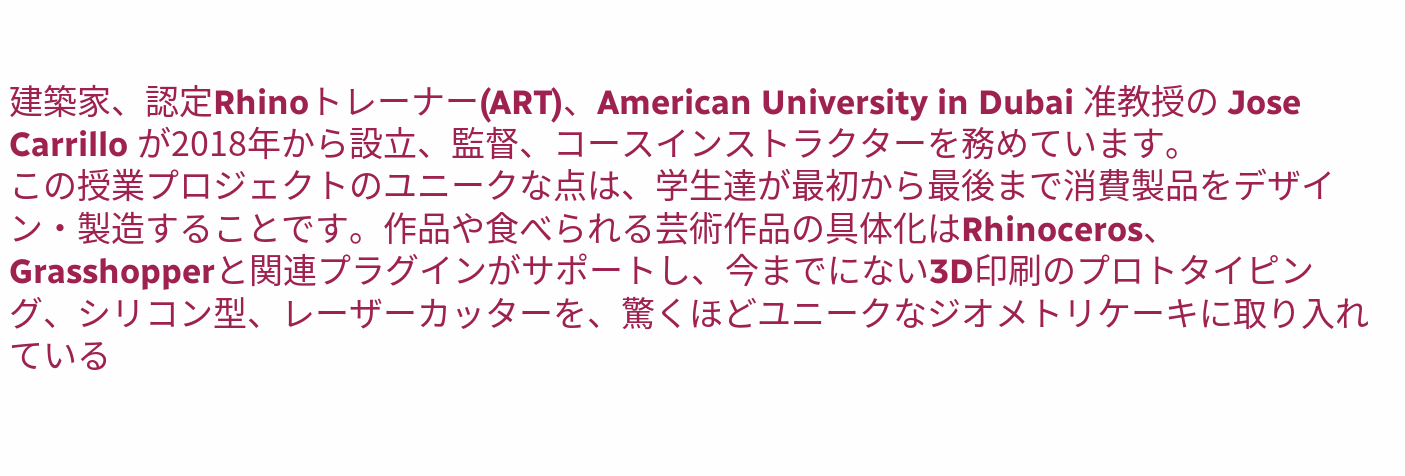建築家、認定Rhinoトレーナー(ART)、American University in Dubai 准教授の Jose Carrillo が2018年から設立、監督、コースインストラクターを務めています。
この授業プロジェクトのユニークな点は、学生達が最初から最後まで消費製品をデザイン・製造することです。作品や食べられる芸術作品の具体化はRhinoceros、Grasshopperと関連プラグインがサポートし、今までにない3D印刷のプロトタイピング、シリコン型、レーザーカッターを、驚くほどユニークなジオメトリケーキに取り入れている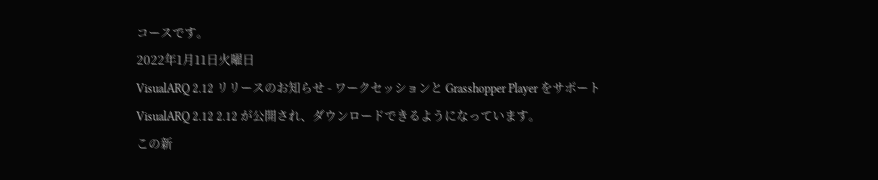コースです。
2022年1月11日火曜日
VisualARQ 2.12 リリースのお知らせ - ワークセッションと Grasshopper Player をサポート
VisualARQ 2.12 2.12 が公開され、ダウンロードできるようになっています。
この新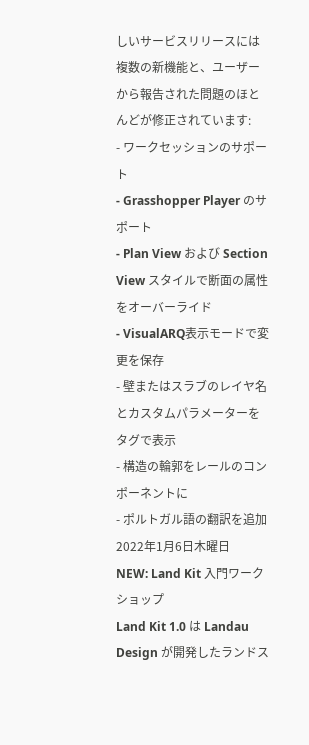しいサービスリリースには複数の新機能と、ユーザーから報告された問題のほとんどが修正されています:
- ワークセッションのサポート
- Grasshopper Player のサポート
- Plan View および Section View スタイルで断面の属性をオーバーライド
- VisualARQ表示モードで変更を保存
- 壁またはスラブのレイヤ名とカスタムパラメーターをタグで表示
- 構造の輪郭をレールのコンポーネントに
- ポルトガル語の翻訳を追加
2022年1月6日木曜日
NEW: Land Kit 入門ワークショップ
Land Kit 1.0 は Landau Design が開発したランドス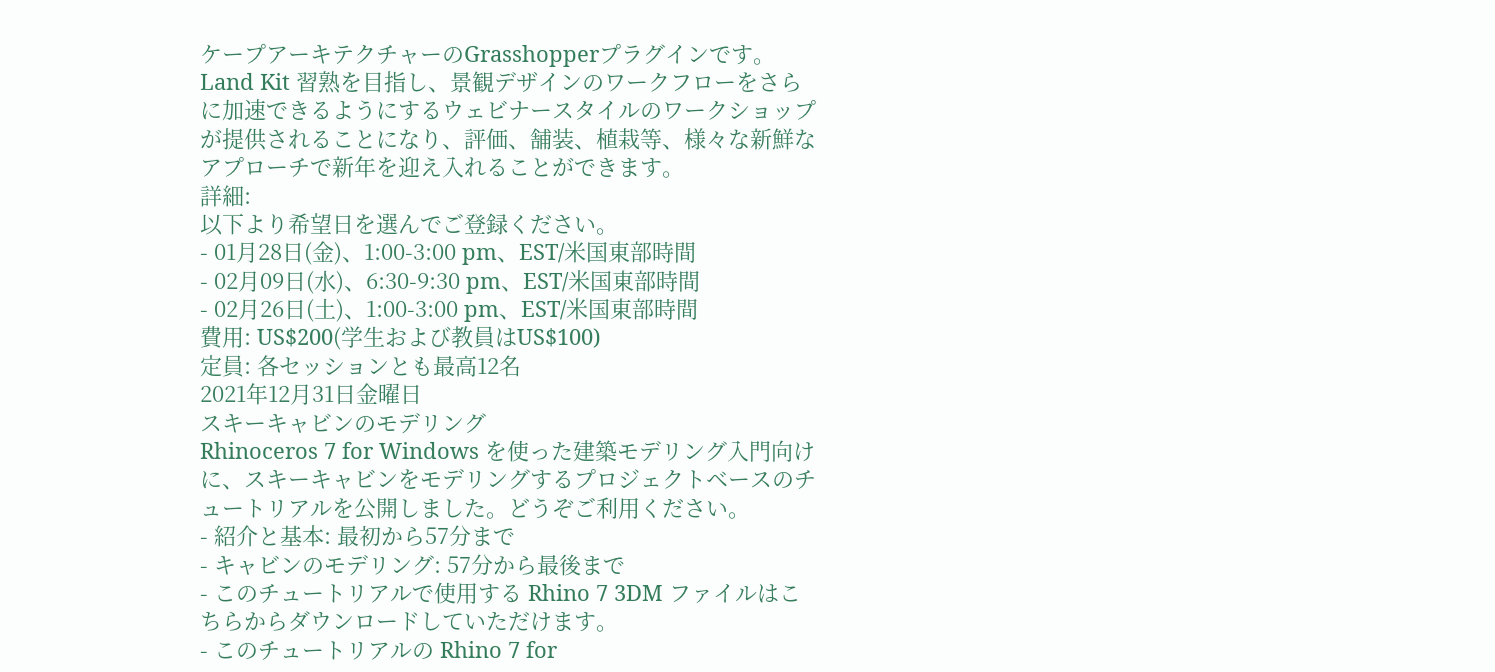ケープアーキテクチャーのGrasshopperプラグインです。Land Kit 習熟を目指し、景観デザインのワークフローをさらに加速できるようにするウェビナースタイルのワークショップが提供されることになり、評価、舗装、植栽等、様々な新鮮なアプローチで新年を迎え入れることができます。
詳細:
以下より希望日を選んでご登録ください。
- 01月28日(金)、1:00-3:00 pm、EST/米国東部時間
- 02月09日(水)、6:30-9:30 pm、EST/米国東部時間
- 02月26日(土)、1:00-3:00 pm、EST/米国東部時間
費用: US$200(学生および教員はUS$100)
定員: 各セッションとも最高12名
2021年12月31日金曜日
スキーキャビンのモデリング
Rhinoceros 7 for Windows を使った建築モデリング入門向けに、スキーキャビンをモデリングするプロジェクトベースのチュートリアルを公開しました。どうぞご利用ください。
- 紹介と基本: 最初から57分まで
- キャビンのモデリング: 57分から最後まで
- このチュートリアルで使用する Rhino 7 3DM ファイルはこちらからダウンロードしていただけます。
- このチュートリアルの Rhino 7 for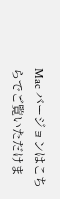Mac バージョンはこちらでご覧いただけま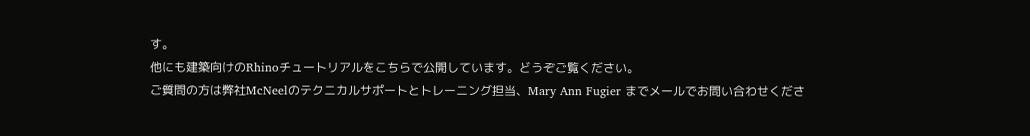す。
他にも建築向けのRhinoチュートリアルをこちらで公開しています。どうぞご覧ください。
ご質問の方は弊社McNeelのテクニカルサポートとトレーニング担当、Mary Ann Fugier までメールでお問い合わせくださ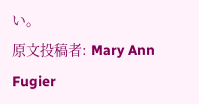い。
原文投稿者: Mary Ann Fugier